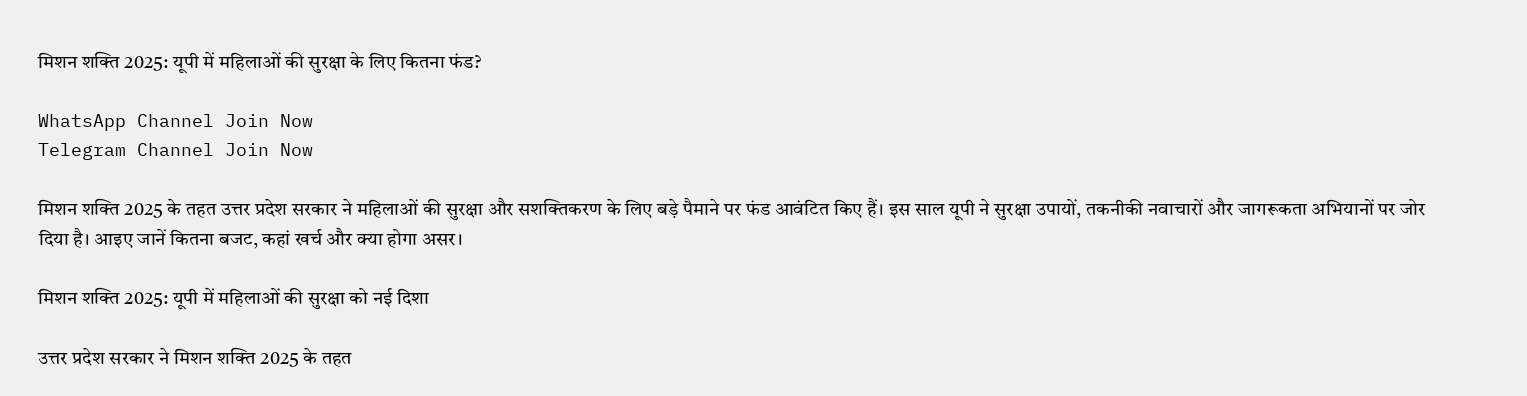मिशन शक्ति 2025: यूपी में महिलाओं की सुरक्षा के लिए कितना फंड?

WhatsApp Channel Join Now
Telegram Channel Join Now

मिशन शक्ति 2025 के तहत उत्तर प्रदेश सरकार ने महिलाओं की सुरक्षा और सशक्तिकरण के लिए बड़े पैमाने पर फंड आवंटित किए हैं। इस साल यूपी ने सुरक्षा उपायों, तकनीकी नवाचारों और जागरूकता अभियानों पर जोर दिया है। आइए जानें कितना बजट, कहां खर्च और क्या होगा असर।

मिशन शक्ति 2025: यूपी में महिलाओं की सुरक्षा को नई दिशा

उत्तर प्रदेश सरकार ने मिशन शक्ति 2025 के तहत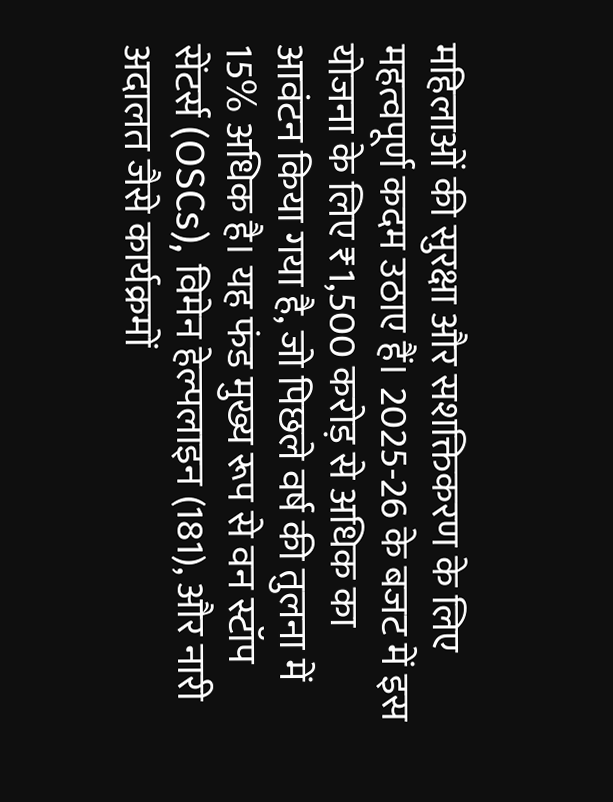महिलाओं की सुरक्षा और सशक्तिकरण के लिए महत्वपूर्ण कदम उठाए हैं। 2025-26 के बजट में इस योजना के लिए ₹1,500 करोड़ से अधिक का आवंटन किया गया है, जो पिछले वर्ष की तुलना में 15% अधिक है। यह फंड मुख्य रूप से वन स्टॉप सेंटर्स (OSCs), विमेन हेल्पलाइन (181), और नारी अदालत जैसे कार्यक्रमों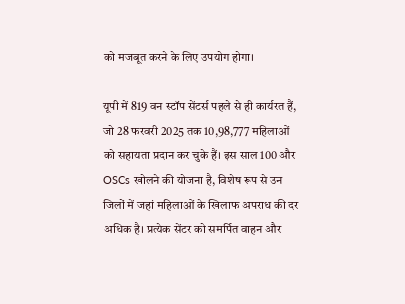को मजबूत करने के लिए उपयोग होगा।

यूपी में 819 वन स्टॉप सेंटर्स पहले से ही कार्यरत हैं, जो 28 फरवरी 2025 तक 10,98,777 महिलाओं को सहायता प्रदान कर चुके हैं। इस साल 100 और OSCs खोलने की योजना है, विशेष रूप से उन जिलों में जहां महिलाओं के खिलाफ अपराध की दर अधिक है। प्रत्येक सेंटर को समर्पित वाहन और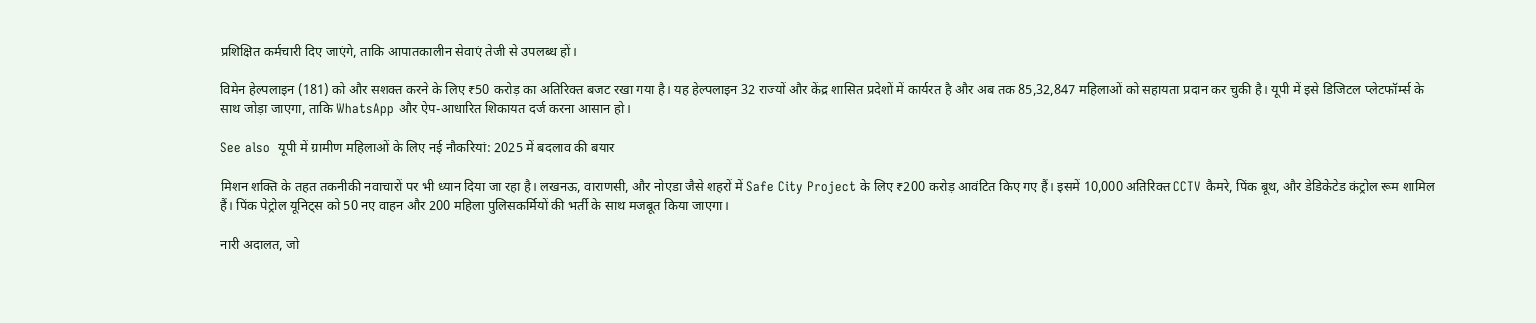प्रशिक्षित कर्मचारी दिए जाएंगे, ताकि आपातकालीन सेवाएं तेजी से उपलब्ध हों।

विमेन हेल्पलाइन (181) को और सशक्त करने के लिए ₹50 करोड़ का अतिरिक्त बजट रखा गया है। यह हेल्पलाइन 32 राज्यों और केंद्र शासित प्रदेशों में कार्यरत है और अब तक 85,32,847 महिलाओं को सहायता प्रदान कर चुकी है। यूपी में इसे डिजिटल प्लेटफॉर्म्स के साथ जोड़ा जाएगा, ताकि WhatsApp और ऐप-आधारित शिकायत दर्ज करना आसान हो।

See also  यूपी में ग्रामीण महिलाओं के लिए नई नौकरियां: 2025 में बदलाव की बयार

मिशन शक्ति के तहत तकनीकी नवाचारों पर भी ध्यान दिया जा रहा है। लखनऊ, वाराणसी, और नोएडा जैसे शहरों में Safe City Project के लिए ₹200 करोड़ आवंटित किए गए हैं। इसमें 10,000 अतिरिक्त CCTV कैमरे, पिंक बूथ, और डेडिकेटेड कंट्रोल रूम शामिल हैं। पिंक पेट्रोल यूनिट्स को 50 नए वाहन और 200 महिला पुलिसकर्मियों की भर्ती के साथ मजबूत किया जाएगा।

नारी अदालत, जो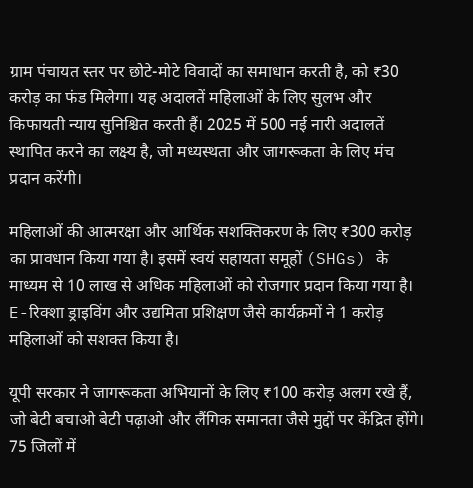ग्राम पंचायत स्तर पर छोटे-मोटे विवादों का समाधान करती है, को ₹30 करोड़ का फंड मिलेगा। यह अदालतें महिलाओं के लिए सुलभ और किफायती न्याय सुनिश्चित करती हैं। 2025 में 500 नई नारी अदालतें स्थापित करने का लक्ष्य है, जो मध्यस्थता और जागरूकता के लिए मंच प्रदान करेंगी।

महिलाओं की आत्मरक्षा और आर्थिक सशक्तिकरण के लिए ₹300 करोड़ का प्रावधान किया गया है। इसमें स्वयं सहायता समूहों (SHGs) के माध्यम से 10 लाख से अधिक महिलाओं को रोजगार प्रदान किया गया है। E-रिक्शा ड्राइविंग और उद्यमिता प्रशिक्षण जैसे कार्यक्रमों ने 1 करोड़ महिलाओं को सशक्त किया है।

यूपी सरकार ने जागरूकता अभियानों के लिए ₹100 करोड़ अलग रखे हैं, जो बेटी बचाओ बेटी पढ़ाओ और लैंगिक समानता जैसे मुद्दों पर केंद्रित होंगे। 75 जिलों में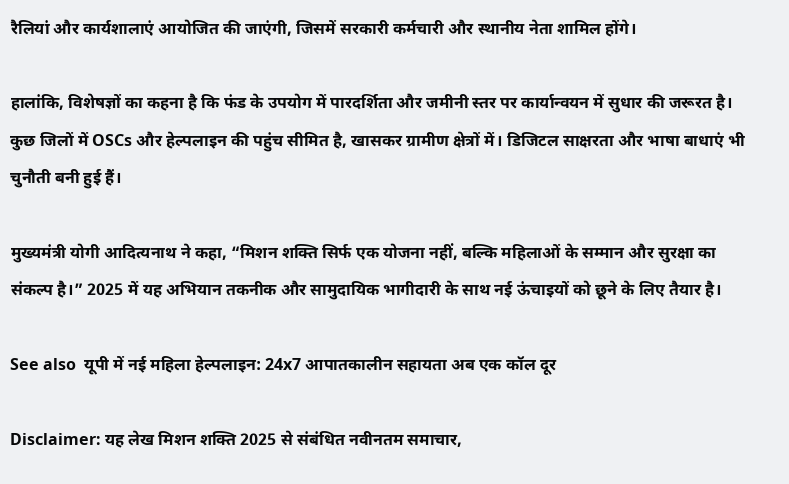रैलियां और कार्यशालाएं आयोजित की जाएंगी, जिसमें सरकारी कर्मचारी और स्थानीय नेता शामिल होंगे।

हालांकि, विशेषज्ञों का कहना है कि फंड के उपयोग में पारदर्शिता और जमीनी स्तर पर कार्यान्वयन में सुधार की जरूरत है। कुछ जिलों में OSCs और हेल्पलाइन की पहुंच सीमित है, खासकर ग्रामीण क्षेत्रों में। डिजिटल साक्षरता और भाषा बाधाएं भी चुनौती बनी हुई हैं।

मुख्यमंत्री योगी आदित्यनाथ ने कहा, “मिशन शक्ति सिर्फ एक योजना नहीं, बल्कि महिलाओं के सम्मान और सुरक्षा का संकल्प है।” 2025 में यह अभियान तकनीक और सामुदायिक भागीदारी के साथ नई ऊंचाइयों को छूने के लिए तैयार है।

See also  यूपी में नई महिला हेल्पलाइन: 24x7 आपातकालीन सहायता अब एक कॉल दूर

Disclaimer: यह लेख मिशन शक्ति 2025 से संबंधित नवीनतम समाचार,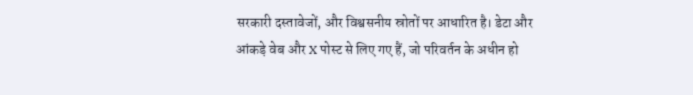सरकारी दस्तावेजों, और विश्वसनीय स्रोतों पर आधारित है। डेटा और आंकड़े वेब और X पोस्ट से लिए गए हैं, जो परिवर्तन के अधीन हो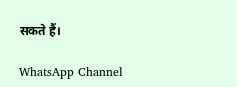सकते हैं।

WhatsApp Channel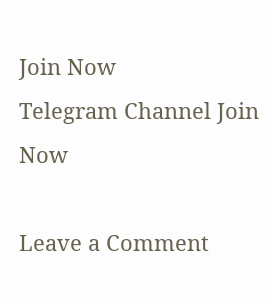Join Now
Telegram Channel Join Now

Leave a Comment